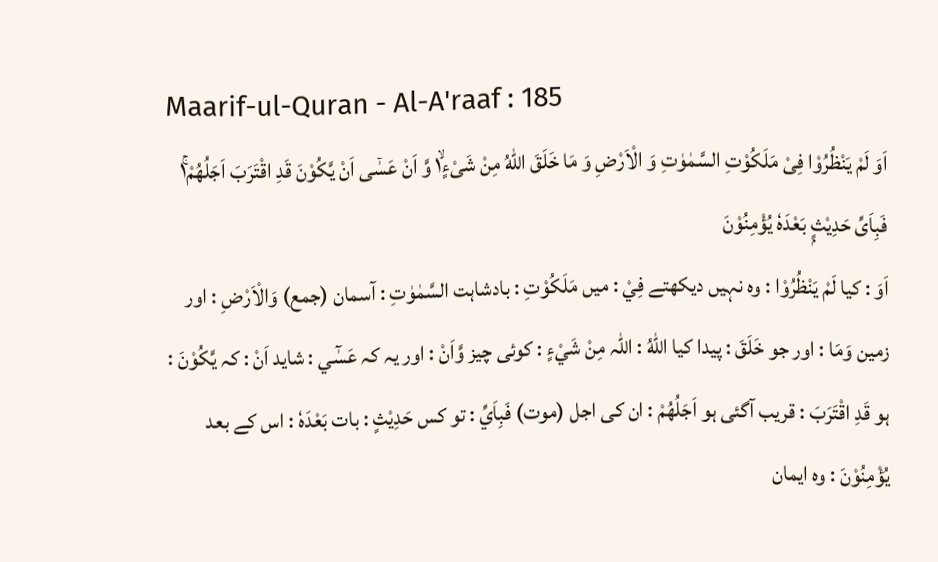Maarif-ul-Quran - Al-A'raaf : 185
اَوَ لَمْ یَنْظُرُوْا فِیْ مَلَكُوْتِ السَّمٰوٰتِ وَ الْاَرْضِ وَ مَا خَلَقَ اللّٰهُ مِنْ شَیْءٍ١ۙ وَّ اَنْ عَسٰۤى اَنْ یَّكُوْنَ قَدِ اقْتَرَبَ اَجَلُهُمْ١ۚ فَبِاَیِّ حَدِیْثٍۭ بَعْدَهٗ یُؤْمِنُوْنَ
اَوَ : کیا لَمْ يَنْظُرُوْا : وہ نہیں دیکھتے فِيْ : میں مَلَكُوْتِ : بادشاہت السَّمٰوٰتِ : آسمان (جمع) وَالْاَرْضِ : اور زمین وَمَا : اور جو خَلَقَ : پیدا کیا اللّٰهُ : اللہ مِنْ شَيْءٍ : کوئی چیز وَّاَنْ : اور یہ کہ عَسٰٓي : شاید اَنْ : کہ يَّكُوْنَ : ہو قَدِ اقْتَرَبَ : قریب آگئی ہو اَجَلُهُمْ : ان کی اجل (موت) فَبِاَيِّ : تو کس حَدِيْثٍ : بات بَعْدَهٗ : اس کے بعد يُؤْمِنُوْنَ : وہ ایمان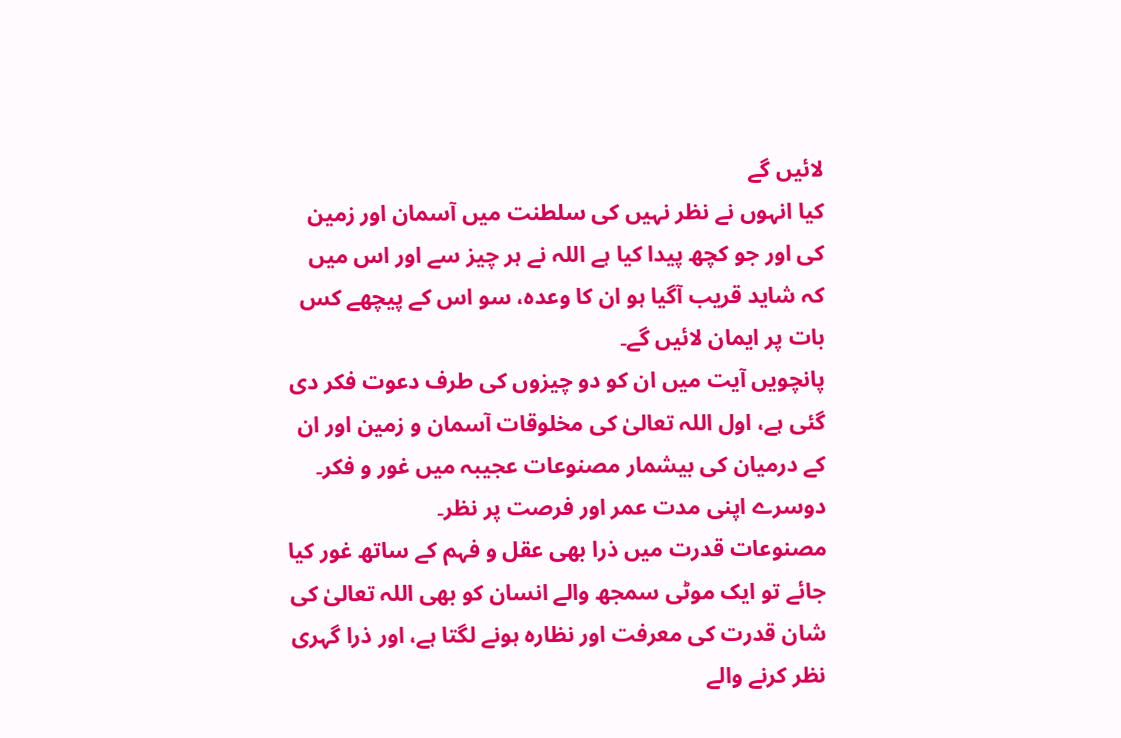لائیں گے
کیا انہوں نے نظر نہیں کی سلطنت میں آسمان اور زمین کی اور جو کچھ پیدا کیا ہے اللہ نے ہر چیز سے اور اس میں کہ شاید قریب آگیا ہو ان کا وعدہ، سو اس کے پیچھے کس بات پر ایمان لائیں گے۔
پانچویں آیت میں ان کو دو چیزوں کی طرف دعوت فکر دی گئی ہے، اول اللہ تعالیٰ کی مخلوقات آسمان و زمین اور ان کے درمیان کی بیشمار مصنوعات عجیبہ میں غور و فکر۔ دوسرے اپنی مدت عمر اور فرصت پر نظر۔
مصنوعات قدرت میں ذرا بھی عقل و فہم کے ساتھ غور کیا جائے تو ایک موٹی سمجھ والے انسان کو بھی اللہ تعالیٰ کی شان قدرت کی معرفت اور نظارہ ہونے لگتا ہے، اور ذرا گہری نظر کرنے والے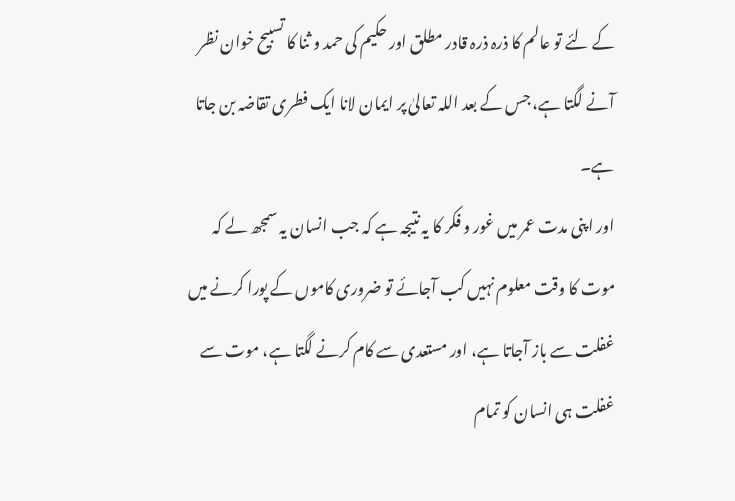کے لئے تو عالم کا ذرہ ذرہ قادر مطلق اور حکیم کی حمد و ثنا کا تسبیح خوان نظر آنے لگتا ہے، جس کے بعد اللہ تعالیٰ پر ایمان لانا ایک فطری تقاضہ بن جاتا ہے۔
اور اپنی مدت عمر میں غور و فکر کا یہ نتیجہ ہے کہ جب انسان یہ سمجھ لے کہ موت کا وقت معلوم نہیں کب آجائے تو ضروری کاموں کے پورا کرنے میں غفلت سے باز آجاتا ہے، اور مستعدی سے کام کرنے لگتا ہے، موت سے غفلت ہی انسان کو تمام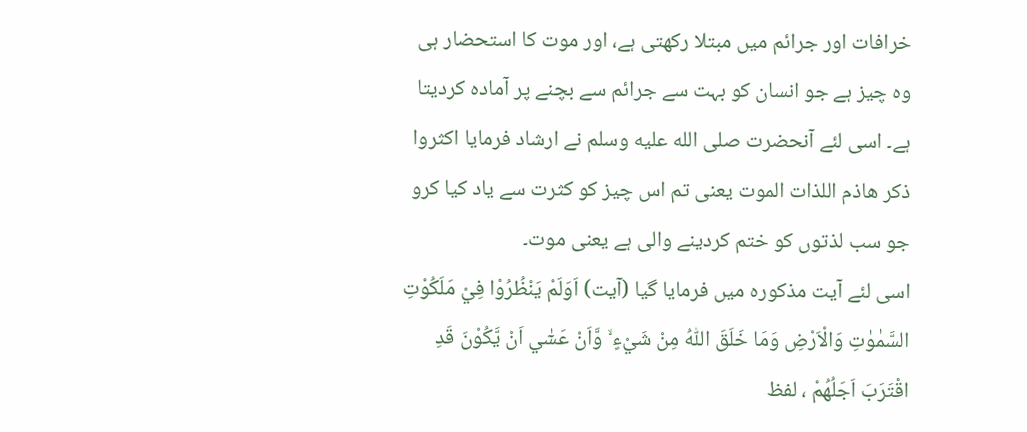خرافات اور جرائم میں مبتلا رکھتی ہے، اور موت کا استحضار ہی وہ چیز ہے جو انسان کو بہت سے جرائم سے بچنے پر آمادہ کردیتا ہے۔ اسی لئے آنحضرت صلى الله عليه وسلم نے ارشاد فرمایا اکثروا ذکر ھاذم اللذات الموت یعنی تم اس چیز کو کثرت سے یاد کیا کرو جو سب لذتوں کو ختم کردینے والی ہے یعنی موت۔
اسی لئے آیت مذکورہ میں فرمایا گیا (آیت) اَوَلَمْ يَنْظُرُوْا فِيْ مَلَكُوْتِ السَّمٰوٰتِ وَالْاَرْضِ وَمَا خَلَقَ اللّٰهُ مِنْ شَيْءٍ ۙ وَّاَنْ عَسٰٓي اَنْ يَّكُوْنَ قَدِ اقْتَرَبَ اَجَلُهُمْ ، لفظ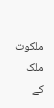ملکوت ملک کے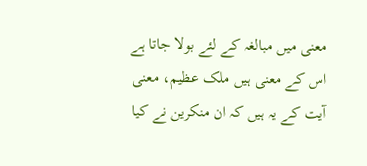معنی میں مبالغہ کے لئے بولا جاتا ہے اس کے معنی ہیں ملک عظیم، معنی آیت کے یہ ہیں کہ ان منکرین نے کیا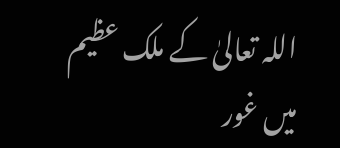اللہ تعالیٰ کے ملک عظیم میں غور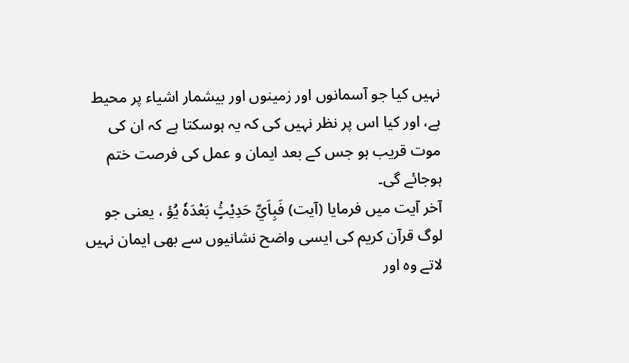نہیں کیا جو آسمانوں اور زمینوں اور بیشمار اشیاء پر محیط ہے، اور کیا اس پر نظر نہیں کی کہ یہ ہوسکتا ہے کہ ان کی موت قریب ہو جس کے بعد ایمان و عمل کی فرصت ختم ہوجائے گی۔
آخر آیت میں فرمایا (آیت) فَبِاَيِّ حَدِيْثٍۢ بَعْدَهٗ يُؤ ، یعنی جو لوگ قرآن کریم کی ایسی واضح نشانیوں سے بھی ایمان نہیں لاتے وہ اور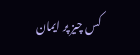کس چیز پر ایمان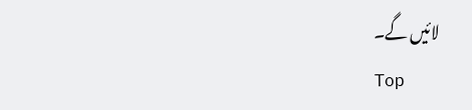لائیں گے۔
Top